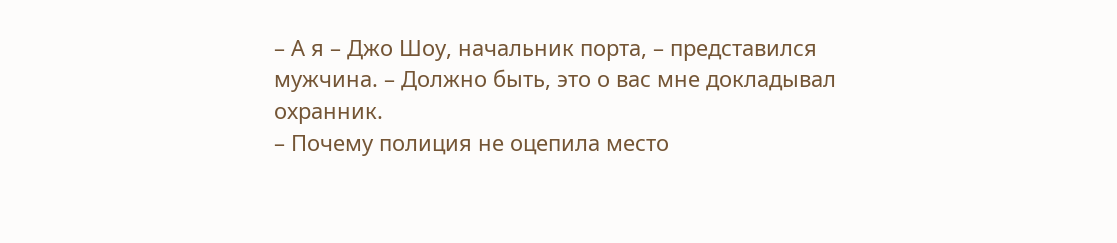– А я – Джо Шоу, начальник порта, – представился мужчина. – Должно быть, это о вас мне докладывал охранник.
– Почему полиция не оцепила место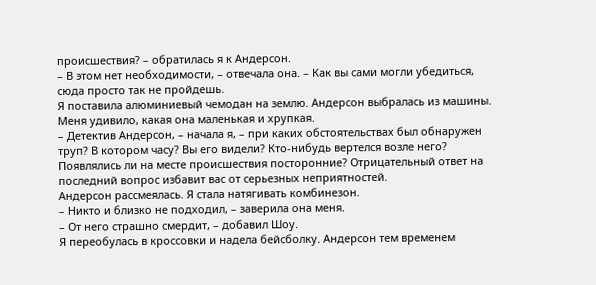происшествия? – обратилась я к Андерсон.
– В этом нет необходимости, – отвечала она. – Как вы сами могли убедиться, сюда просто так не пройдешь.
Я поставила алюминиевый чемодан на землю. Андерсон выбралась из машины. Меня удивило, какая она маленькая и хрупкая.
– Детектив Андерсон, – начала я, – при каких обстоятельствах был обнаружен труп? В котором часу? Вы его видели? Кто-нибудь вертелся возле него? Появлялись ли на месте происшествия посторонние? Отрицательный ответ на последний вопрос избавит вас от серьезных неприятностей.
Андерсон рассмеялась. Я стала натягивать комбинезон.
– Никто и близко не подходил, – заверила она меня.
– От него страшно смердит, – добавил Шоу.
Я переобулась в кроссовки и надела бейсболку. Андерсон тем временем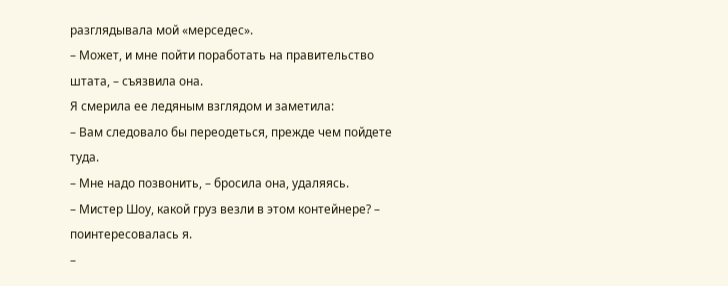разглядывала мой «мерседес».
– Может, и мне пойти поработать на правительство штата, – съязвила она.
Я смерила ее ледяным взглядом и заметила:
– Вам следовало бы переодеться, прежде чем пойдете туда.
– Мне надо позвонить, – бросила она, удаляясь.
– Мистер Шоу, какой груз везли в этом контейнере? – поинтересовалась я.
–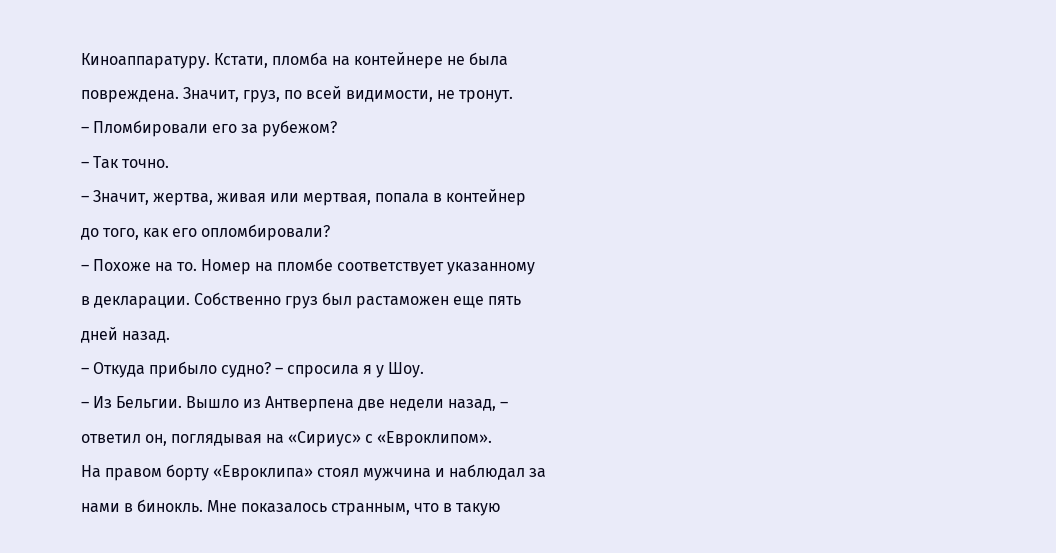Киноаппаратуру. Кстати, пломба на контейнере не была повреждена. Значит, груз, по всей видимости, не тронут.
– Пломбировали его за рубежом?
– Так точно.
– Значит, жертва, живая или мертвая, попала в контейнер до того, как его опломбировали?
– Похоже на то. Номер на пломбе соответствует указанному в декларации. Собственно груз был растаможен еще пять дней назад.
– Откуда прибыло судно? – спросила я у Шоу.
– Из Бельгии. Вышло из Антверпена две недели назад, – ответил он, поглядывая на «Сириус» с «Евроклипом».
На правом борту «Евроклипа» стоял мужчина и наблюдал за нами в бинокль. Мне показалось странным, что в такую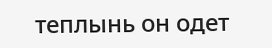теплынь он одет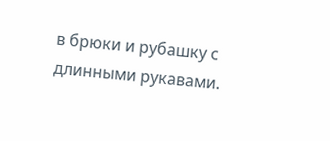в брюки и рубашку с длинными рукавами.